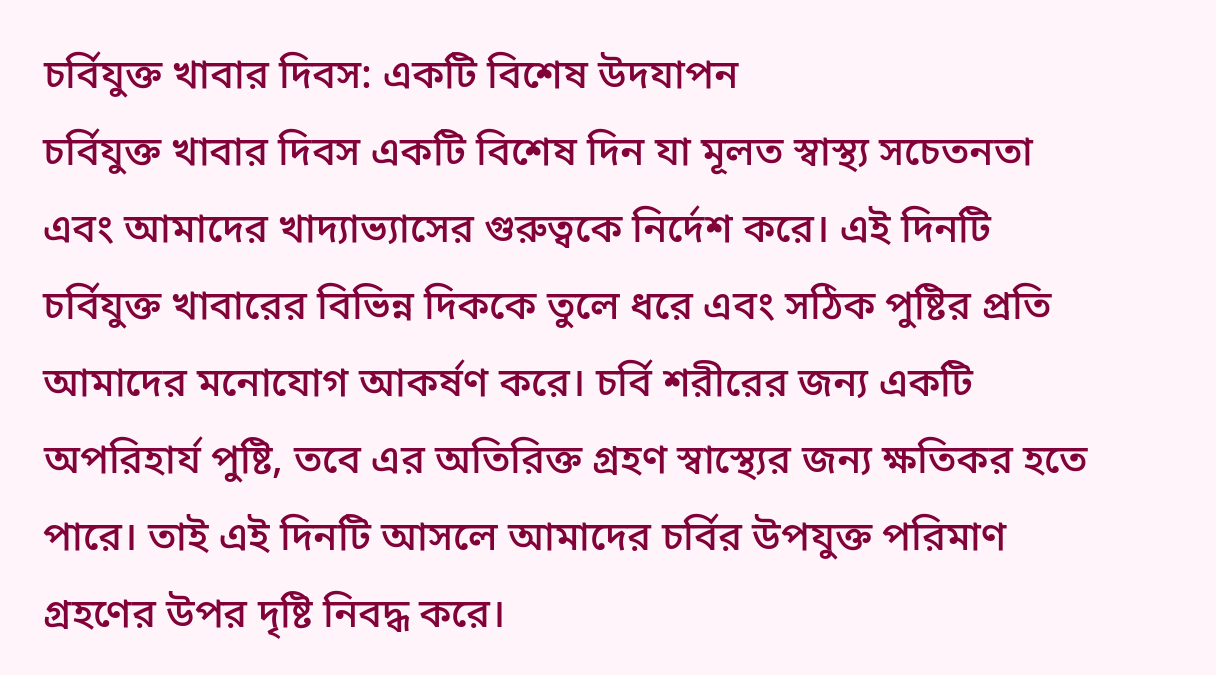চর্বিযুক্ত খাবার দিবস: একটি বিশেষ উদযাপন
চর্বিযুক্ত খাবার দিবস একটি বিশেষ দিন যা মূলত স্বাস্থ্য সচেতনতা এবং আমাদের খাদ্যাভ্যাসের গুরুত্বকে নির্দেশ করে। এই দিনটি চর্বিযুক্ত খাবারের বিভিন্ন দিককে তুলে ধরে এবং সঠিক পুষ্টির প্রতি আমাদের মনোযোগ আকর্ষণ করে। চর্বি শরীরের জন্য একটি অপরিহার্য পুষ্টি, তবে এর অতিরিক্ত গ্রহণ স্বাস্থ্যের জন্য ক্ষতিকর হতে পারে। তাই এই দিনটি আসলে আমাদের চর্বির উপযুক্ত পরিমাণ গ্রহণের উপর দৃষ্টি নিবদ্ধ করে।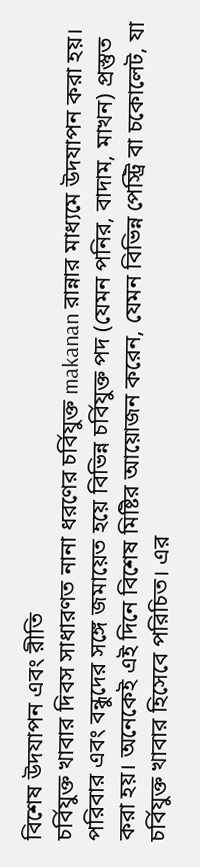বিশেষ উদযাপন এবং রীতি
চর্বিযুক্ত খাবার দিবস সাধারণত নানা ধরণের চর্বিযুক্ত makanan রান্নার মাধ্যমে উদযাপন করা হয়। পরিবার এবং বন্ধুদের সঙ্গে জমায়েত হয়ে বিভিন্ন চর্বিযুক্ত পদ (যেমন পনির, বাদাম, মাখন) প্রস্তুত করা হয়। অনেকেই এই দিনে বিশেষ মিষ্টির আয়োজন করেন, যেমন বিভিন্ন পেস্ট্রি বা চকোলেট, যা চর্বিযুক্ত খাবার হিসেবে পরিচিত। এর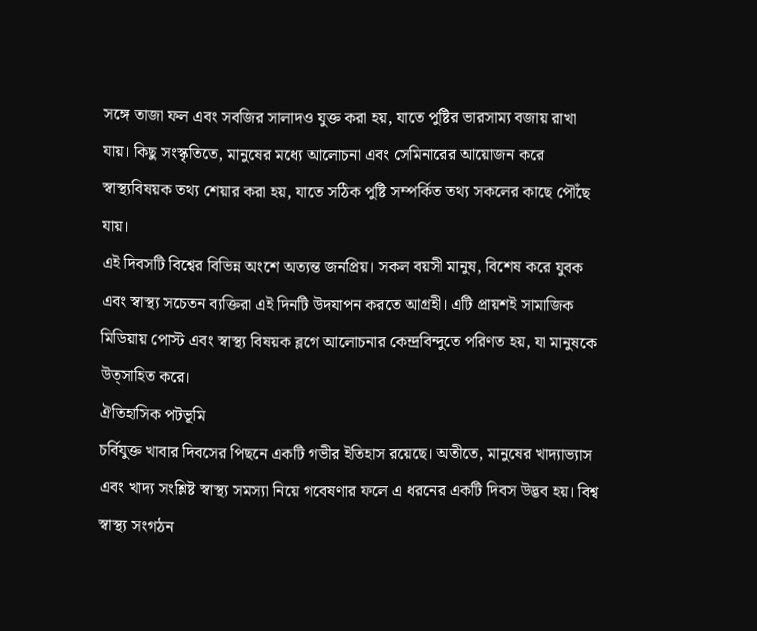সঙ্গে তাজা ফল এবং সবজির সালাদও যুক্ত করা হয়, যাতে পুষ্টির ভারসাম্য বজায় রাখা যায়। কিছু সংস্কৃতিতে, মানুষের মধ্যে আলোচনা এবং সেমিনারের আয়োজন করে স্বাস্থ্যবিষয়ক তথ্য শেয়ার করা হয়, যাতে সঠিক পুষ্টি সম্পর্কিত তথ্য সকলের কাছে পৌঁছে যায়।
এই দিবসটি বিশ্বের বিভিন্ন অংশে অত্যন্ত জনপ্রিয়। সকল বয়সী মানুষ, বিশেষ করে যুবক এবং স্বাস্থ্য সচেতন ব্যক্তিরা এই দিনটি উদযাপন করতে আগ্রহী। এটি প্রায়শই সামাজিক মিডিয়ায় পোস্ট এবং স্বাস্থ্য বিষয়ক ব্লগে আলোচনার কেন্দ্রবিন্দুতে পরিণত হয়, যা মানুষকে উত্সাহিত করে।
ঐতিহাসিক পটভূমি
চর্বিযুক্ত খাবার দিবসের পিছনে একটি গভীর ইতিহাস রয়েছে। অতীতে, মানুষের খাদ্যাভ্যাস এবং খাদ্য সংশ্লিষ্ট স্বাস্থ্য সমস্যা নিয়ে গবেষণার ফলে এ ধরনের একটি দিবস উদ্ভব হয়। বিশ্ব স্বাস্থ্য সংগঠন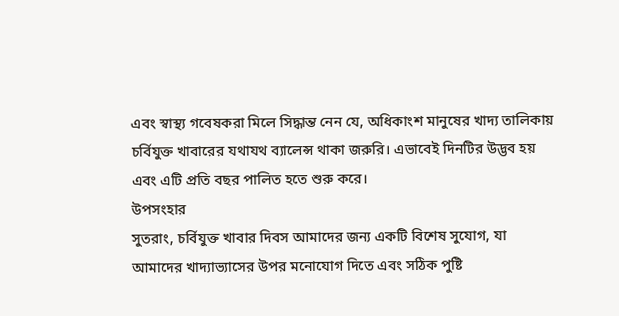এবং স্বাস্থ্য গবেষকরা মিলে সিদ্ধান্ত নেন যে, অধিকাংশ মানুষের খাদ্য তালিকায় চর্বিযুক্ত খাবারের যথাযথ ব্যালেন্স থাকা জরুরি। এভাবেই দিনটির উদ্ভব হয় এবং এটি প্রতি বছর পালিত হতে শুরু করে।
উপসংহার
সুতরাং, চর্বিযুক্ত খাবার দিবস আমাদের জন্য একটি বিশেষ সুযোগ, যা আমাদের খাদ্যাভ্যাসের উপর মনোযোগ দিতে এবং সঠিক পুষ্টি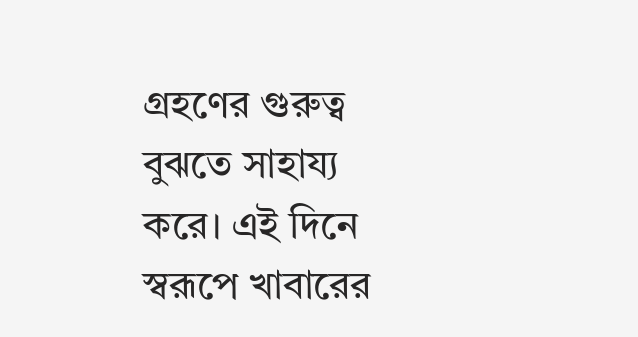গ্রহণের গুরুত্ব বুঝতে সাহায্য করে। এই দিনে স্বরূপে খাবারের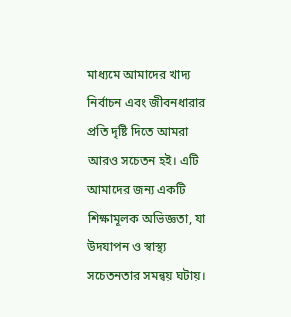মাধ্যমে আমাদের খাদ্য নির্বাচন এবং জীবনধারার প্রতি দৃষ্টি দিতে আমরা আরও সচেতন হই। এটি আমাদের জন্য একটি শিক্ষামূলক অভিজ্ঞতা, যা উদযাপন ও স্বাস্থ্য সচেতনতার সমন্বয় ঘটায়।